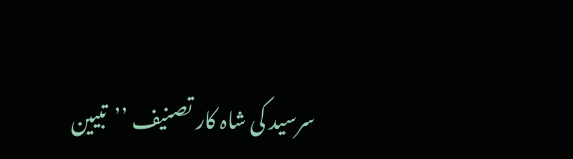سرسید کی شاہ کار تصنیف ’’تبیین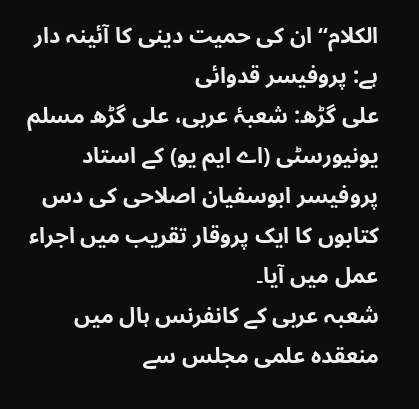الکلام‘‘ ان کی حمیت دینی کا آئینہ دار ہے: پروفیسر قدوائی
علی گڑھ: شعبۂ عربی، علی گڑھ مسلم یونیورسٹی (اے ایم یو) کے استاد پروفیسر ابوسفیان اصلاحی کی دس کتابوں کا ایک پروقار تقریب میں اجراء عمل میں آیا۔
شعبہ عربی کے کانفرنس ہال میں منعقدہ علمی مجلس سے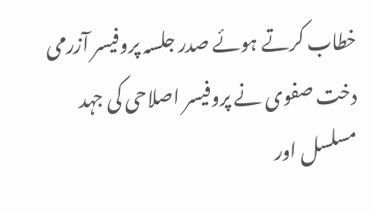خطاب کرتے ہوئے صدر جلسہ پروفیسر آزرمی دخت صفوی نے پروفیسر اصلاحی کی جہد مسلسل اور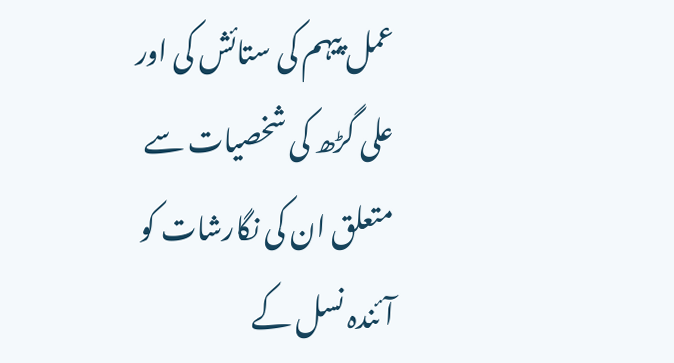عمل پیہم کی ستائش کی اور علی گڑھ کی شخصیات سے متعلق ان کی نگارشات کو آئندہ نسل کے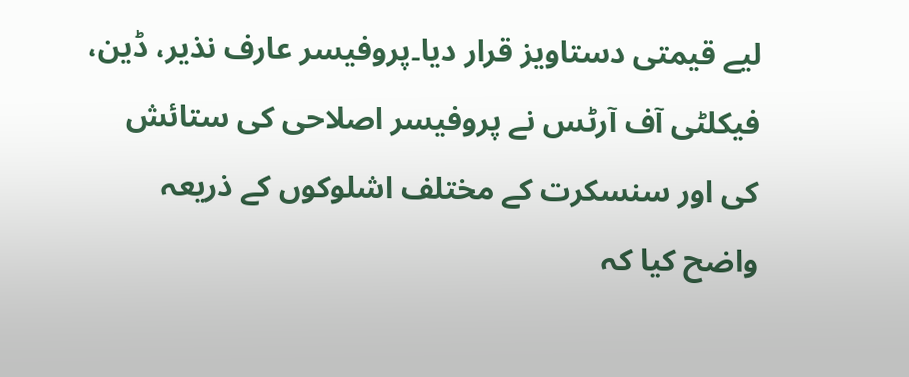لیے قیمتی دستاویز قرار دیا۔پروفیسر عارف نذیر، ڈین، فیکلٹی آف آرٹس نے پروفیسر اصلاحی کی ستائش کی اور سنسکرت کے مختلف اشلوکوں کے ذریعہ واضح کیا کہ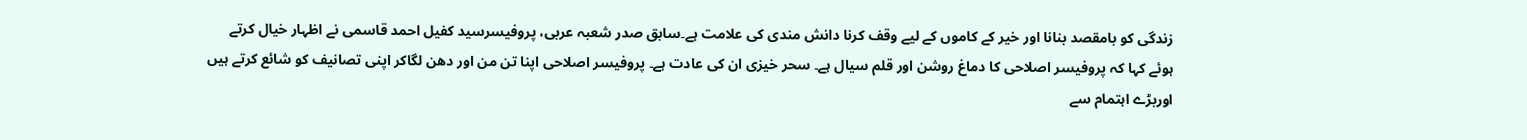زندگی کو بامقصد بنانا اور خیر کے کاموں کے لیے وقف کرنا دانش مندی کی علامت ہے۔سابق صدر شعبہ عربی، پروفیسرسید کفیل احمد قاسمی نے اظہار خیال کرتے ہوئے کہا کہ پروفیسر اصلاحی کا دماغ روشن اور قلم سیال ہے۔ سحر خیزی ان کی عادت ہے۔ پروفیسر اصلاحی اپنا تن من اور دھن لگاکر اپنی تصانیف کو شائع کرتے ہیں اوربڑے اہتمام سے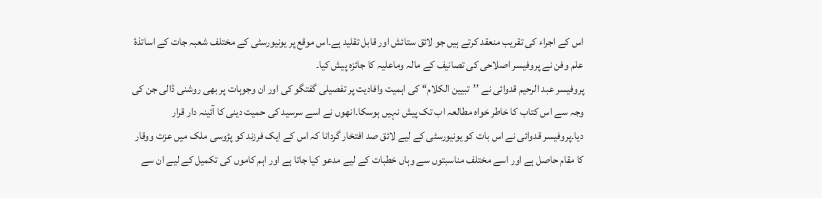اس کے اجراء کی تقریب منعقد کرتے ہیں جو لائق ستائش اور قابل تقلید ہے۔اس موقع پر یونیورسٹی کے مختلف شعبہ جات کے اساتذۂ علم وفن نے پروفیسر اصلاحی کی تصانیف کے مالہ وماعلیہ کا جائزہ پیش کیا۔
پروفیسر عبد الرحیم قدوائی نے ’’تبیین الکلام‘‘ کی اہمیت وافادیت پر تفصیلی گفتگو کی اور ان وجوہات پر بھی روشنی ڈالی جن کی وجہ سے اس کتاب کا خاطر خواہ مطالعہ اب تک پیش نہیں ہوسکا۔انھوں نے اسے سرسید کی حمیت دینی کا آئینہ دار قرار دیا۔پروفیسر قدوائی نے اس بات کو یونیورسٹی کے لیے لائق صد افتخار گردانا کہ اس کے ایک فرزند کو پڑوسی ملک میں عزت ووقار کا مقام حاصل ہے اور اسے مختلف مناسبتوں سے وہاں خطبات کے لیے مدعو کیا جاتا ہے اور اہم کاموں کی تکمیل کے لیے ان سے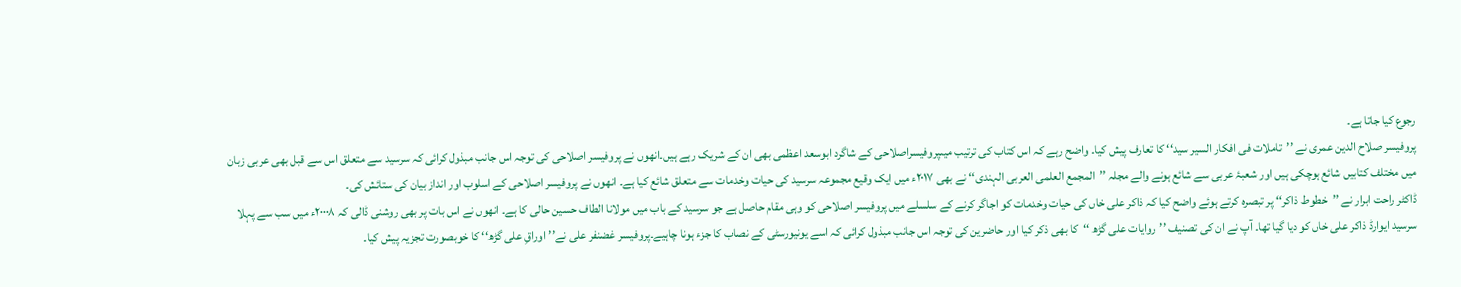رجوع کیا جاتا ہے۔
پروفیسر صلاح الدین عمری نے ’’تاملات فی افکار السیر سید‘‘ کا تعارف پیش کیا۔ واضح رہے کہ اس کتاب کی ترتیب میںپروفیسراصلاحی کے شاگرد ابوسعد اعظمی بھی ان کے شریک رہے ہیں۔انھوں نے پروفیسر اصلاحی کی توجہ اس جانب مبذول کرائی کہ سرسید سے متعلق اس سے قبل بھی عربی زبان میں مختلف کتابیں شائع ہوچکی ہیں اور شعبۂ عربی سے شائع ہونے والے مجلہ ’’المجمع العلمی العربی الہندی‘‘ نے بھی ۲۰۱۷ء میں ایک وقیع مجموعہ سرسید کی حیات وخدمات سے متعلق شائع کیا ہے۔ انھوں نے پروفیسر اصلاحی کے اسلوب اور انداز بیان کی ستائش کی۔
ڈاکٹر راحت ابرار نے ’’خطوط ذاکر‘‘ پر تبصرہ کرتے ہوئے واضح کیا کہ ذاکر علی خاں کی حیات وخدمات کو اجاگر کرنے کے سلسلے میں پروفیسر اصلاحی کو وہی مقام حاصل ہے جو سرسید کے باب میں مولانا الطاف حسین حالی کا ہے۔ انھوں نے اس بات پر بھی روشنی ڈالی کہ ۲۰۰۰۸ء میں سب سے پہلا سرسید ایوارڈ ذاکر علی خاں کو دیا گیا تھا۔ آپ نے ان کی تصنیف ’’روایات علی گڑھ ‘‘کا بھی ذکر کیا اور حاضرین کی توجہ اس جانب مبذول کرائی کہ اسے یونیورسٹی کے نصاب کا جزء ہونا چاہیے۔پروفیسر غضنفر علی نے’’اوراقِ علی گڑھ‘‘ کا خوبصورت تجزیہ پیش کیا۔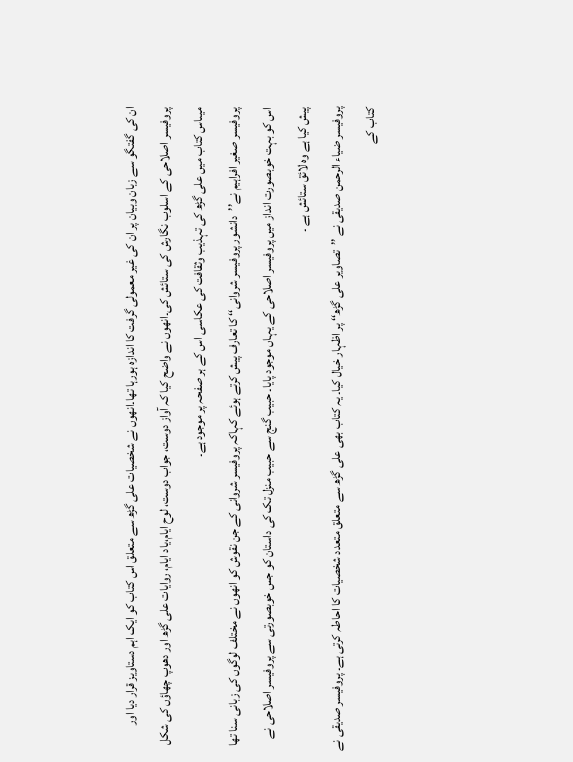ان کی گفتگو سے زبان وبیان پر ان کی غیر معمولی گرفت کا اندازہ ہورہا تھا۔انھوں نے شخصیات علی گڑھ سے متعلق اس کتاب کو ایک اہم دستاویز قرار دیا اور پروفیسر اصلاحی کے اسلوب نگارش کی ستائش کی۔انھوں نے واضح کیا کہ آواز دوست، جواب دوست، لوح ایام،یاد ایام، روایات علی گڑھ اور دھوپ چھاؤں کی شکل میںاس کتاب میں علی گڑھ کی تہذیب وثقافت کی عکاسی اس کے ہر صفحہ پر موجود ہے۔
پروفیسر صغیر افراہیم نے’’دانشور پروفیسر شروانی‘‘ کا تعارف پیش کرتے ہوئے کہاکہ پروفیسر شروانی کے جن نقوش کو انھوں نے مختلف لوگوں کی زبانی سنا تھا اس کو بہت خوبصورت انداز میں پروفیسر اصلاحی کے یہاں موجود پایا۔ حبیب گنج سے حبیب منزل تک کی داستان کو جس خوبصورتی سے پروفیسر اصلاحی نے پیش کیا ہے وہ لائق ستائش ہے ۔
پروفیسر ضیاء الرحمن صدیقی نے ’’تصاویر علی گڑھ‘‘ پر اظہار خیال کیا۔ یہ کتاب بھی علی گڑھ سے متعلق متعدد شخصیات کا احاطہ کرتی ہے۔ پروفیسر صدیقی نے کتاب کے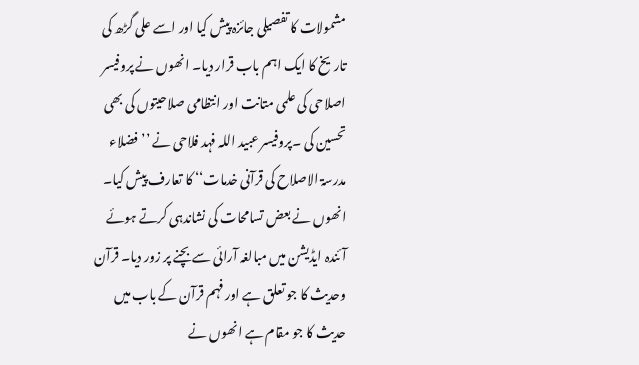مشمولات کا تفصیلی جائزہ پیش کیا اور اسے علی گڑھ کی تاریخ کا ایک اہم باب قرار دیا۔ انھوں نے پروفیسر اصلاحی کی علمی متانت اور انتظامی صلاحیتوں کی بھی تحسین کی ۔پروفیسر عبید اللہ فہد فلاحی نے ’’فضلاء مدرسۃ الاصلاح کی قرآنی خدمات‘‘ کا تعارف پیش کیا۔ انھوں نے بعض تسامحات کی نشاندہی کرتے ہوئے آئندہ ایڈیشن میں مبالغہ آرائی سے بچنے پر زور دیا۔ قرآن وحدیث کا جو تعلق ہے اور فہم قرآن کے باب میں حدیث کا جو مقام ہے انھوں نے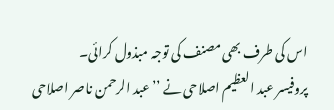اس کی طرف بھی مصنف کی توجہ مبذول کرائی۔
پروفیسر عبد العظیم اصلاحی نے ’’عبد الرحمن ناصر اصلاحی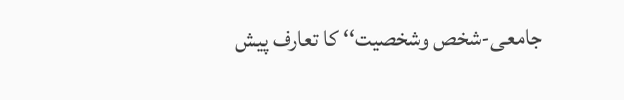جامعی-شخص وشخصیت‘‘ کا تعارف پیش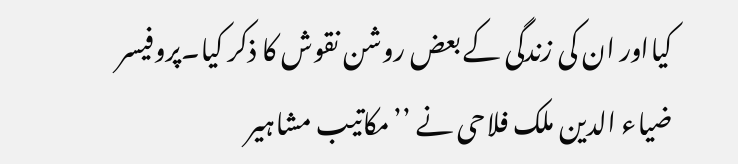کیااور ان کی زندگی کے بعض روشن نقوش کا ذکر کیا۔پروفیسر ضیاء الدین ملک فلاحی نے ’’مکاتیب مشاہیر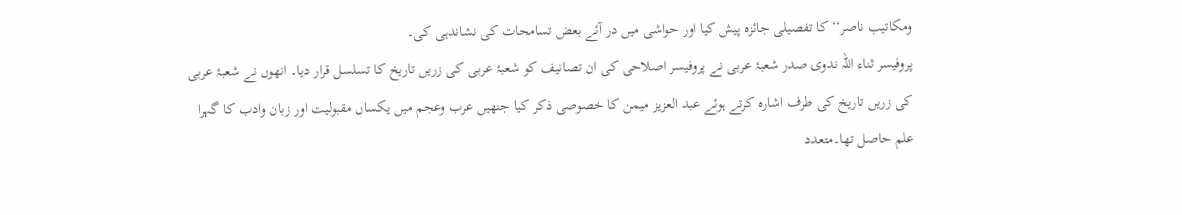ومکاتیب ناصر‘‘ کا تفصیلی جائزہ پیش کیا اور حواشی میں در آئے بعض تسامحات کی نشاندہی کی۔
پروفیسر ثناء اللہ ندوی صدر شعبۂ عربی نے پروفیسر اصلاحی کی ان تصانیف کو شعبۂ عربی کی زریں تاریخ کا تسلسل قرار دیا۔ انھوں نے شعبۂ عربی کی زریں تاریخ کی طرف اشارہ کرتے ہوئے عبد العزیز میمن کا خصوصی ذکر کیا جنھیں عرب وعجم میں یکساں مقبولیت اور زبان وادب کا گہرا علم حاصل تھا۔متعدد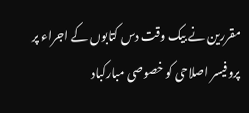مقررین نے بیک وقت دس کتابوں کے اجراء پر پروفیسر اصلاحی کو خصوصی مبارکباد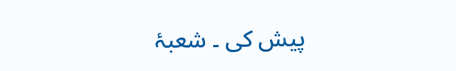پیش کی ۔ شعبۂ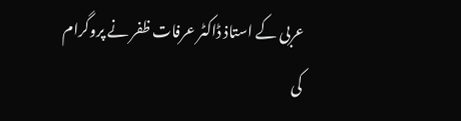عربی کے استاذ ڈاکٹر عرفات ظفر نے پروگرام کی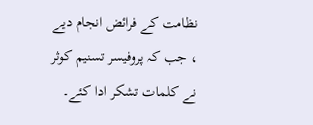نظامت کے فرائض انجام دیے ، جب کہ پروفیسر تسنیم کوثر نے کلمات تشکر ادا کئے۔